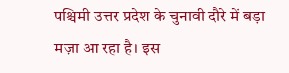पश्चिमी उत्तर प्रदेश के चुनावी दौरे में बड़ा मज़ा आ रहा है। इस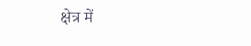क्षेत्र में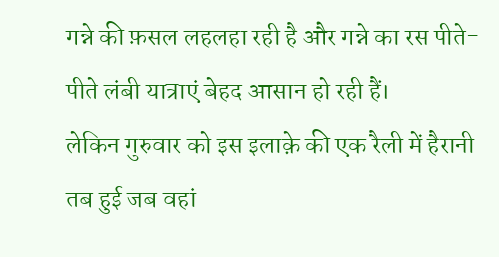गन्ने की फ़सल लहलहा रही है और गन्ने का रस पीते-पीते लंबी यात्राएं बेहद आसान हो रही हैं।
लेकिन गुरुवार को इस इलाक़े की एक रैली में हैरानी तब हुई जब वहां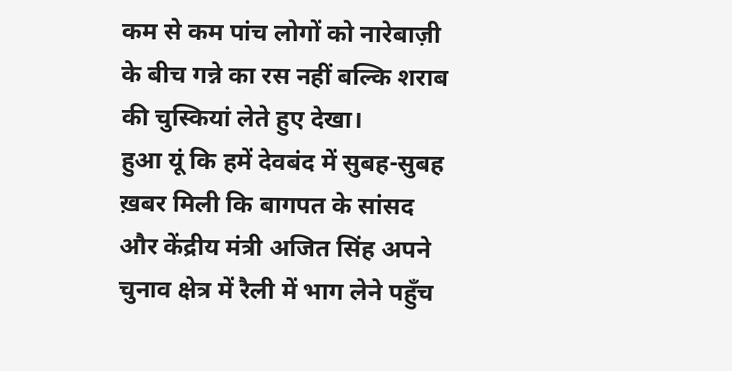कम से कम पांच लोगों को नारेबाज़ी के बीच गन्ने का रस नहीं बल्कि शराब की चुस्कियां लेते हुए देखा।
हुआ यूं कि हमें देवबंद में सुबह-सुबह ख़बर मिली कि बागपत के सांसद और केंद्रीय मंत्री अजित सिंह अपने चुनाव क्षेत्र में रैली में भाग लेने पहुँच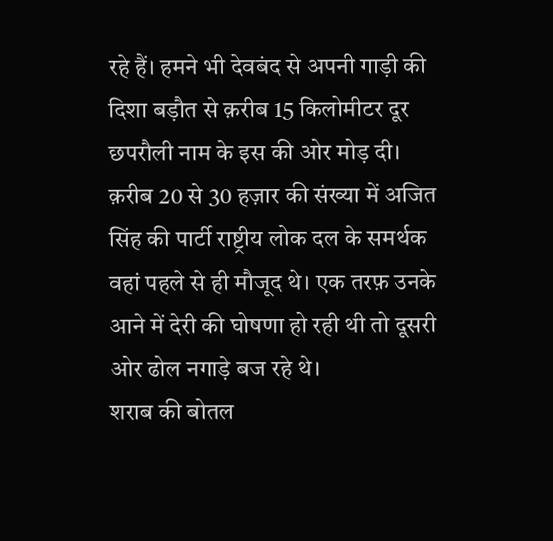रहे हैं। हमने भी देवबंद से अपनी गाड़ी की दिशा बड़ौत से क़रीब 15 किलोमीटर दूर छपरौली नाम के इस की ओर मोड़ दी।
क़रीब 20 से 30 हज़ार की संख्या में अजित सिंह की पार्टी राष्ट्रीय लोक दल के समर्थक वहां पहले से ही मौजूद थे। एक तरफ़ उनके आने में देरी की घोषणा हो रही थी तो दूसरी ओर ढोल नगाड़े बज रहे थे।
शराब की बोतल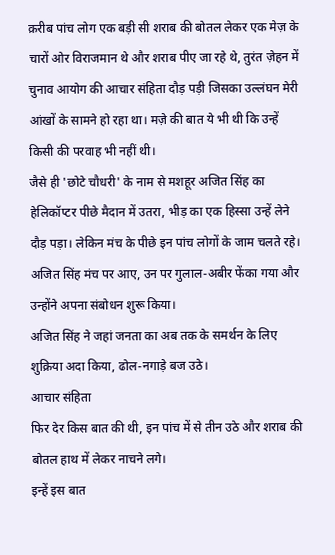क़रीब पांच लोग एक बड़ी सी शराब की बोतल लेकर एक मेज़ के चारों ओर विराजमान थे और शराब पीए जा रहे थे, तुरंत ज़ेहन में चुनाव आयोग की आचार संहिता दौड़ पड़ी जिसका उल्लंघन मेरी आंखों के सामने हो रहा था। मज़े की बात ये भी थी कि उन्हें किसी की परवाह भी नहीं थी।
जैसे ही 'छोटे चौधरी' के नाम से मशहूर अजित सिंह का हेलिकॉप्टर पीछे मैदान में उतरा, भीड़ का एक हिस्सा उन्हें लेने दौड़ पड़ा। लेकिन मंच के पीछे इन पांच लोगों के जाम चलते रहे। अजित सिंह मंच पर आए, उन पर गुलाल-अबीर फेंका गया और उन्होंने अपना संबोधन शुरू किया।
अजित सिंह ने जहां जनता का अब तक के समर्थन के लिए शुक्रिया अदा किया, ढोल-नगाड़े बज उठे।
आचार संहिता
फिर देर किस बात की थी, इन पांच में से तीन उठे और शराब की बोतल हाथ में लेकर नाचने लगे।
इन्हें इस बात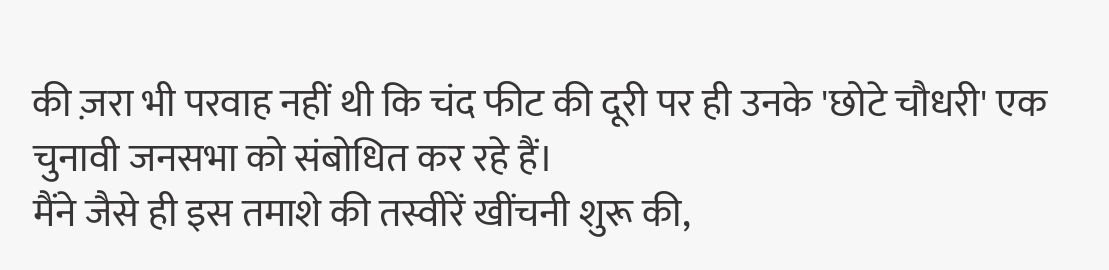की ज़रा भी परवाह नहीं थी कि चंद फीट की दूरी पर ही उनके 'छोटे चौधरी' एक चुनावी जनसभा को संबोधित कर रहे हैं।
मैंने जैसे ही इस तमाशे की तस्वीरें खींचनी शुरू की,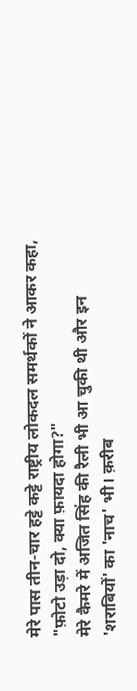मेरे पास तीन-चार हट्टे कट्टे राष्ट्रीय लोकदल समर्थकों ने आकर कहा, "फ़ोटो उड़ा दो, क्या फ़ायदा होगा?"
मेरे कैमरे में अजित सिंह की रैली भी आ चुकी थी और इन 'शराबियों' का 'नाच' भी। क़रीब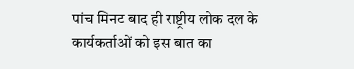पांच मिनट बाद ही राष्ट्रीय लोक दल के कार्यकर्ताओं को इस बात का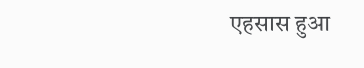एहसास हुआ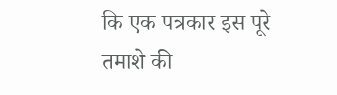कि एक पत्रकार इस पूरे तमाशे की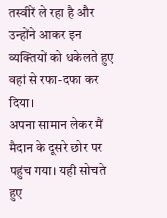तस्वीरें ले रहा है और उन्होंने आकर इन व्यक्तियों को धकेलते हुए वहां से रफा-दफा कर दिया।
अपना सामान लेकर मैं मैदान के दूसरे छोर पर पहुंच गया। यही सोचते हुए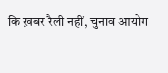कि ख़बर रैली नहीं, चुनाव आयोग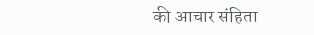की आचार संहिता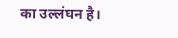का उल्लंघन है।